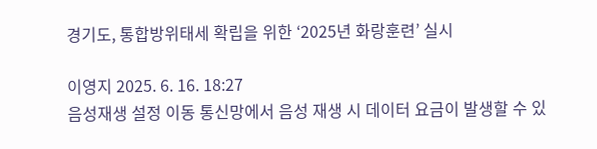경기도, 통합방위태세 확립을 위한 ‘2025년 화랑훈련’ 실시

이영지 2025. 6. 16. 18:27
음성재생 설정 이동 통신망에서 음성 재생 시 데이터 요금이 발생할 수 있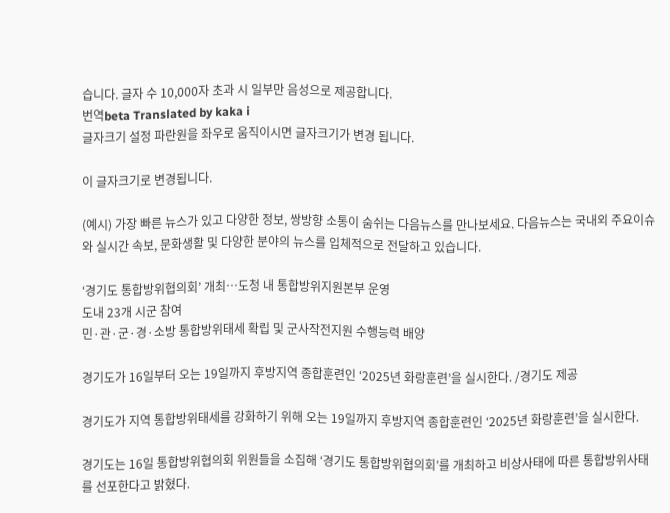습니다. 글자 수 10,000자 초과 시 일부만 음성으로 제공합니다.
번역beta Translated by kaka i
글자크기 설정 파란원을 좌우로 움직이시면 글자크기가 변경 됩니다.

이 글자크기로 변경됩니다.

(예시) 가장 빠른 뉴스가 있고 다양한 정보, 쌍방향 소통이 숨쉬는 다음뉴스를 만나보세요. 다음뉴스는 국내외 주요이슈와 실시간 속보, 문화생활 및 다양한 분야의 뉴스를 입체적으로 전달하고 있습니다.

‘경기도 통합방위협의회’ 개최…도청 내 통합방위지원본부 운영
도내 23개 시군 참여
민·관·군·경·소방 통합방위태세 확립 및 군사작전지원 수행능력 배양

경기도가 16일부터 오는 19일까지 후방지역 종합훈련인 ‘2025년 화랑훈련’을 실시한다. /경기도 제공

경기도가 지역 통합방위태세를 강화하기 위해 오는 19일까지 후방지역 종합훈련인 ‘2025년 화랑훈련’을 실시한다.

경기도는 16일 통합방위협의회 위원들을 소집해 ‘경기도 통합방위협의회’를 개최하고 비상사태에 따른 통합방위사태를 선포한다고 밝혔다.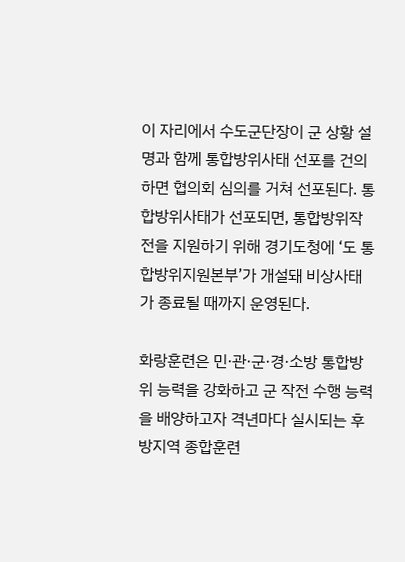이 자리에서 수도군단장이 군 상황 설명과 함께 통합방위사태 선포를 건의하면 협의회 심의를 거쳐 선포된다. 통합방위사태가 선포되면, 통합방위작전을 지원하기 위해 경기도청에 ‘도 통합방위지원본부’가 개설돼 비상사태가 종료될 때까지 운영된다.

화랑훈련은 민·관·군·경·소방 통합방위 능력을 강화하고 군 작전 수행 능력을 배양하고자 격년마다 실시되는 후방지역 종합훈련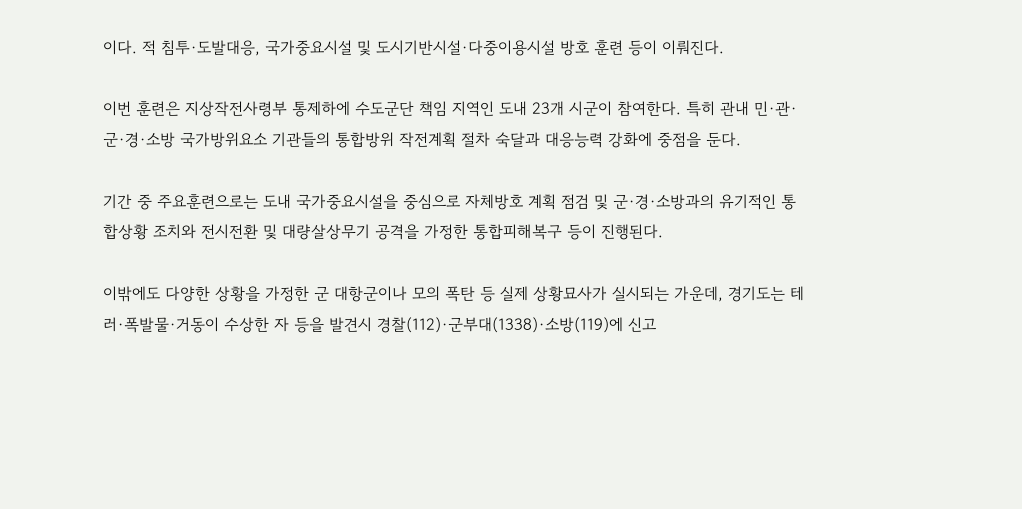이다. 적 침투·도발대응, 국가중요시설 및 도시기반시설·다중이용시설 방호 훈련 등이 이뤄진다.

이번 훈련은 지상작전사령부 통제하에 수도군단 책임 지역인 도내 23개 시군이 참여한다. 특히 관내 민·관·군·경·소방 국가방위요소 기관들의 통합방위 작전계획 절차 숙달과 대응능력 강화에 중점을 둔다.

기간 중 주요훈련으로는 도내 국가중요시설을 중심으로 자체방호 계획 점검 및 군·경·소방과의 유기적인 통합상황 조치와 전시전환 및 대량살상무기 공격을 가정한 통합피해복구 등이 진행된다.

이밖에도 다양한 상황을 가정한 군 대항군이나 모의 폭탄 등 실제 상황묘사가 실시되는 가운데, 경기도는 테러·폭발물·거동이 수상한 자 등을 발견시 경찰(112)·군부대(1338)·소방(119)에 신고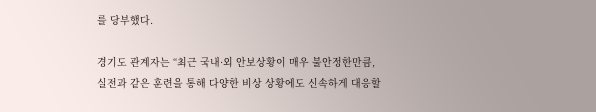를 당부했다.

경기도 관계자는 “최근 국내·외 안보상황이 매우 불안정한만큼, 실전과 같은 훈련을 통해 다양한 비상 상황에도 신속하게 대응할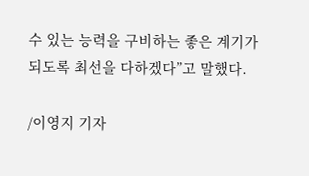수 있는 능력을 구비하는 좋은 계기가 되도록 최선을 다하겠다”고 말했다.

/이영지 기자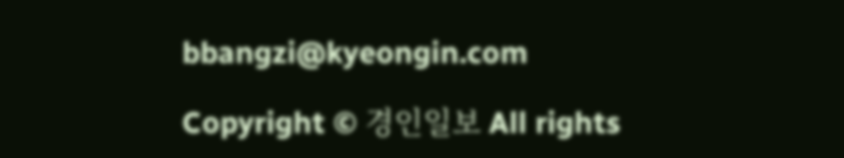bbangzi@kyeongin.com

Copyright © 경인일보 All rights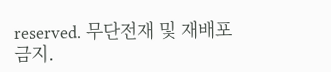reserved. 무단전재 및 재배포 금지.